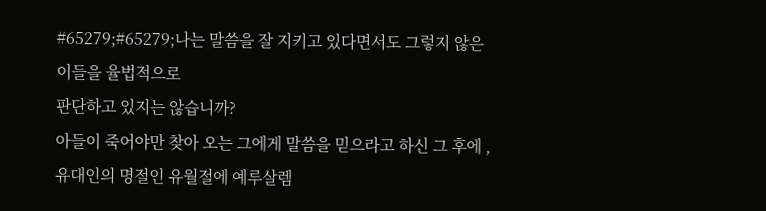#65279;#65279;나는 말씀을 잘 지키고 있다면서도 그렇지 않은 이들을 율법적으로
판단하고 있지는 않습니까?
아들이 죽어야만 찾아 오는 그에게 말씀을 믿으라고 하신 그 후에 ,
유대인의 명절인 유월절에 예루살렘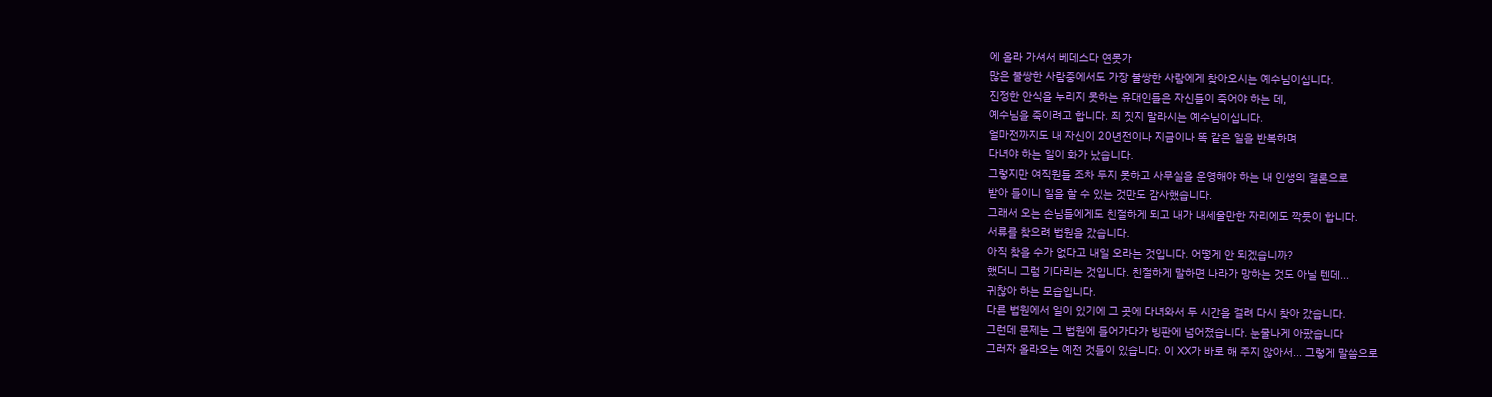에 올라 가셔서 베데스다 연못가
많은 불쌍한 사람중에서도 가장 불쌍한 사람에게 찾아오시는 예수님이십니다.
진정한 안식을 누리지 못하는 유대인들은 자신들이 죽어야 하는 데,
예수님을 죽이려고 합니다. 죄 짓지 말라시는 예수님이십니다.
얼마전까지도 내 자신이 20년전이나 지금이나 똑 같은 일을 반복하며
다녀야 하는 일이 화가 났습니다.
그렇지만 여직원들 조차 두지 못하고 사무실을 운영해야 하는 내 인생의 결론으로
받아 들이니 일을 할 수 있는 것만도 감사했습니다.
그래서 오는 손님들에게도 친절하게 되고 내가 내세울만한 자리에도 깍듯이 합니다.
서류를 찾으려 법원을 갔습니다.
아직 찾을 수가 없다고 내일 오라는 것입니다. 어떻게 안 되겠습니까?
했더니 그럼 기다리는 것입니다. 친절하게 말하면 나라가 망하는 것도 아닐 텐데...
귀찮아 하는 모습입니다.
다른 법원에서 일이 있기에 그 곳에 다녀와서 두 시간을 걸려 다시 찾아 갔습니다.
그런데 문제는 그 법원에 들어가다가 빙판에 넘어졌습니다. 눈물나게 아팠습니다
그러자 올라오는 예전 것들이 있습니다. 이 XX가 바로 해 주지 않아서... 그렇게 말씀으로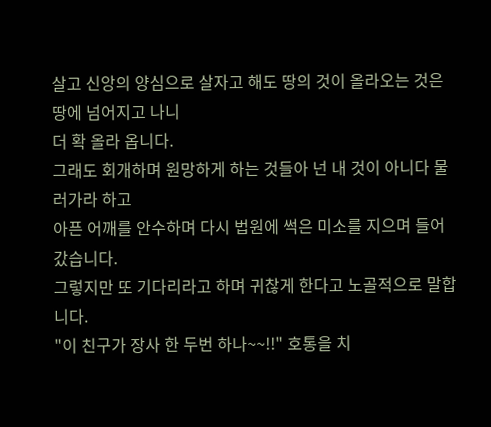살고 신앙의 양심으로 살자고 해도 땅의 것이 올라오는 것은 땅에 넘어지고 나니
더 확 올라 옵니다.
그래도 회개하며 원망하게 하는 것들아 넌 내 것이 아니다 물러가라 하고
아픈 어깨를 안수하며 다시 법원에 썩은 미소를 지으며 들어 갔습니다.
그렇지만 또 기다리라고 하며 귀찮게 한다고 노골적으로 말합니다.
"이 친구가 장사 한 두번 하나~~!!" 호통을 치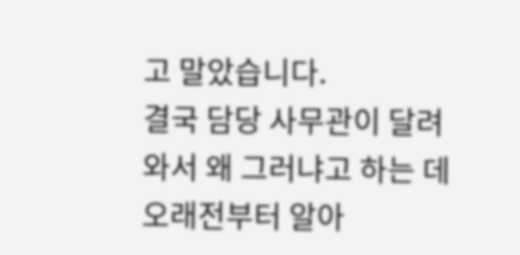고 말았습니다.
결국 담당 사무관이 달려와서 왜 그러냐고 하는 데 오래전부터 알아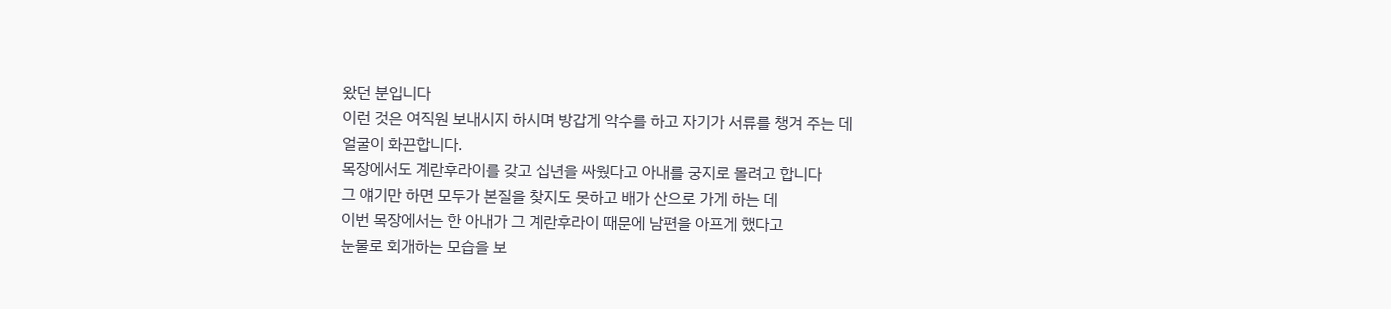왔던 분입니다
이런 것은 여직원 보내시지 하시며 방갑게 악수를 하고 자기가 서류를 챙겨 주는 데
얼굴이 화끈합니다.
목장에서도 계란후라이를 갖고 십년을 싸웠다고 아내를 궁지로 몰려고 합니다
그 얘기만 하면 모두가 본질을 찾지도 못하고 배가 산으로 가게 하는 데
이번 목장에서는 한 아내가 그 계란후라이 때문에 남편을 아프게 했다고
눈물로 회개하는 모습을 보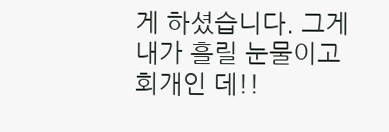게 하셨습니다. 그게 내가 흘릴 눈물이고 회개인 데!!